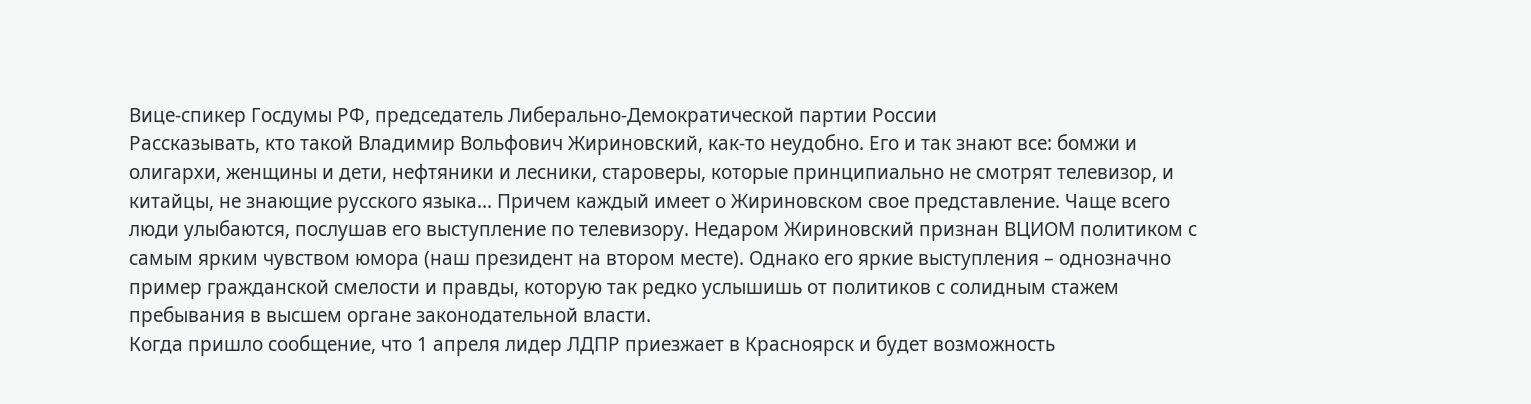Вице-спикер Госдумы РФ, председатель Либерально-Демократической партии России
Рассказывать, кто такой Владимир Вольфович Жириновский, как-то неудобно. Его и так знают все: бомжи и олигархи, женщины и дети, нефтяники и лесники, староверы, которые принципиально не смотрят телевизор, и китайцы, не знающие русского языка... Причем каждый имеет о Жириновском свое представление. Чаще всего люди улыбаются, послушав его выступление по телевизору. Недаром Жириновский признан ВЦИОМ политиком с самым ярким чувством юмора (наш президент на втором месте). Однако его яркие выступления – однозначно пример гражданской смелости и правды, которую так редко услышишь от политиков с солидным стажем пребывания в высшем органе законодательной власти.
Когда пришло сообщение, что 1 апреля лидер ЛДПР приезжает в Красноярск и будет возможность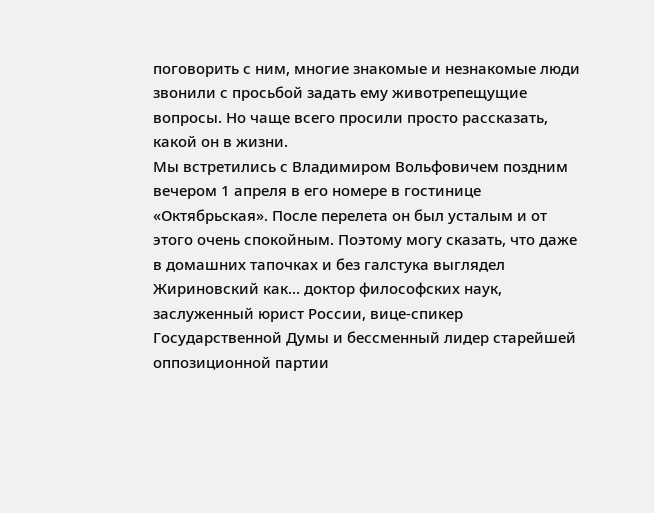поговорить с ним, многие знакомые и незнакомые люди звонили с просьбой задать ему животрепещущие вопросы. Но чаще всего просили просто рассказать, какой он в жизни.
Мы встретились с Владимиром Вольфовичем поздним вечером 1 апреля в его номере в гостинице «Октябрьская». После перелета он был усталым и от этого очень спокойным. Поэтому могу сказать, что даже в домашних тапочках и без галстука выглядел Жириновский как… доктор философских наук, заслуженный юрист России, вице-спикер Государственной Думы и бессменный лидер старейшей оппозиционной партии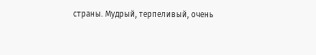страны. Мудрый, терпеливый, очень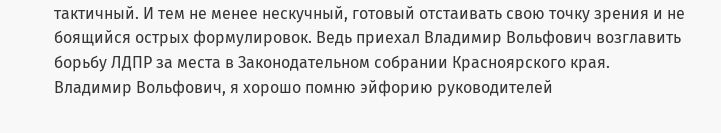тактичный. И тем не менее нескучный, готовый отстаивать свою точку зрения и не боящийся острых формулировок. Ведь приехал Владимир Вольфович возглавить борьбу ЛДПР за места в Законодательном собрании Красноярского края.
Владимир Вольфович, я хорошо помню эйфорию руководителей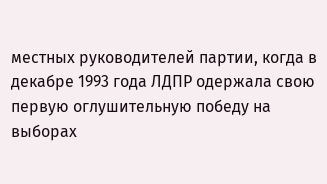местных руководителей партии, когда в декабре 1993 года ЛДПР одержала свою первую оглушительную победу на выборах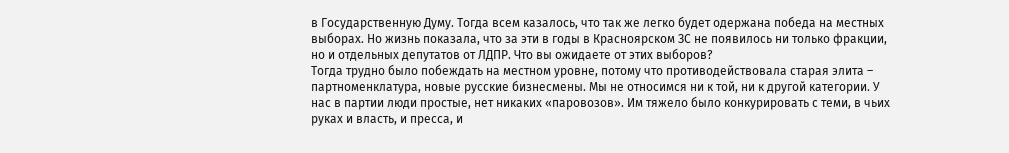в Государственную Думу. Тогда всем казалось, что так же легко будет одержана победа на местных выборах. Но жизнь показала, что за эти в годы в Красноярском ЗС не появилось ни только фракции, но и отдельных депутатов от ЛДПР. Что вы ожидаете от этих выборов?
Тогда трудно было побеждать на местном уровне, потому что противодействовала старая элита – партноменклатура, новые русские бизнесмены. Мы не относимся ни к той, ни к другой категории. У нас в партии люди простые, нет никаких «паровозов». Им тяжело было конкурировать с теми, в чьих руках и власть, и пресса, и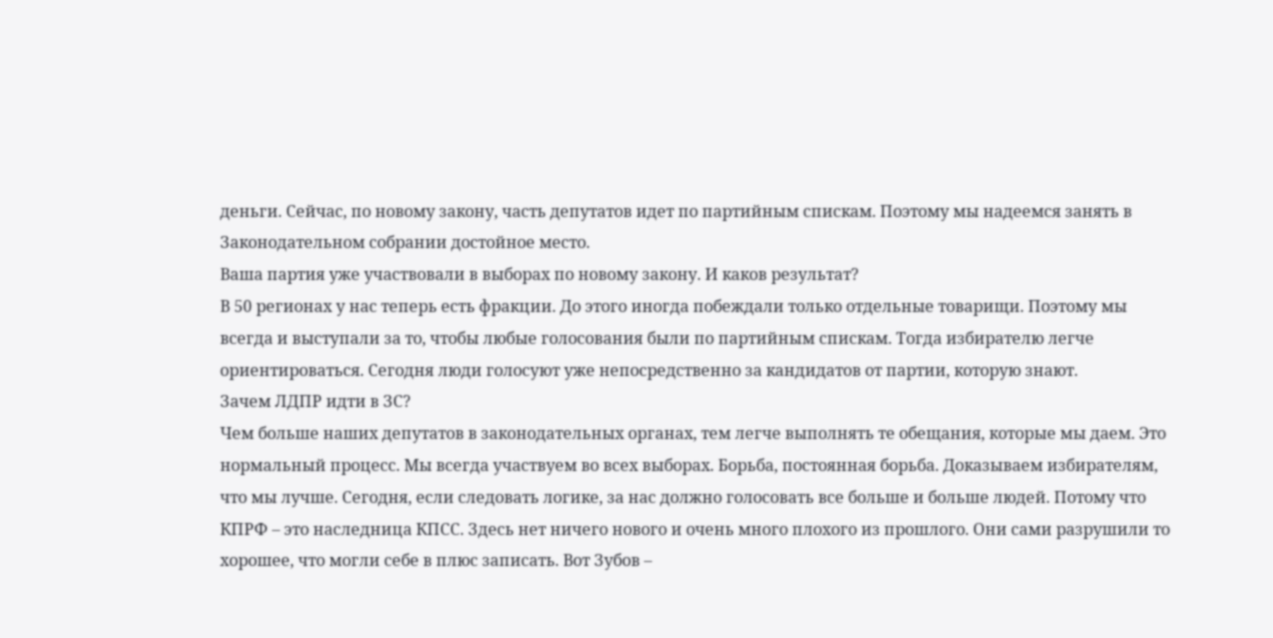деньги. Сейчас, по новому закону, часть депутатов идет по партийным спискам. Поэтому мы надеемся занять в Законодательном собрании достойное место.
Ваша партия уже участвовали в выборах по новому закону. И каков результат?
В 50 регионах у нас теперь есть фракции. До этого иногда побеждали только отдельные товарищи. Поэтому мы всегда и выступали за то, чтобы любые голосования были по партийным спискам. Тогда избирателю легче ориентироваться. Сегодня люди голосуют уже непосредственно за кандидатов от партии, которую знают.
Зачем ЛДПР идти в ЗС?
Чем больше наших депутатов в законодательных органах, тем легче выполнять те обещания, которые мы даем. Это нормальный процесс. Мы всегда участвуем во всех выборах. Борьба, постоянная борьба. Доказываем избирателям, что мы лучше. Сегодня, если следовать логике, за нас должно голосовать все больше и больше людей. Потому что КПРФ – это наследница КПСС. Здесь нет ничего нового и очень много плохого из прошлого. Они сами разрушили то хорошее, что могли себе в плюс записать. Вот Зубов –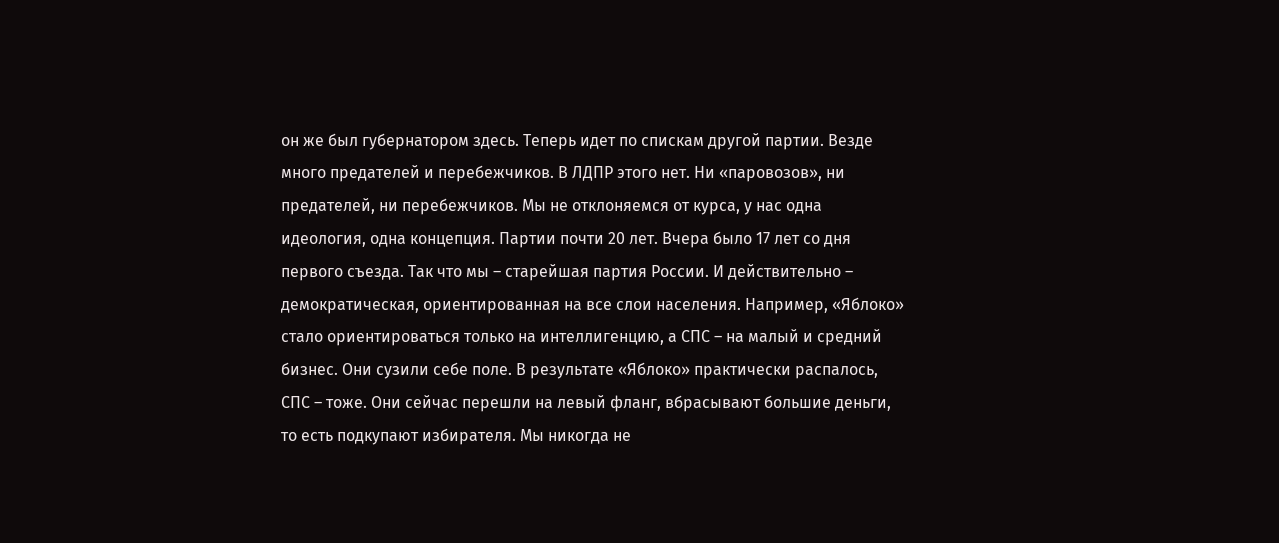он же был губернатором здесь. Теперь идет по спискам другой партии. Везде много предателей и перебежчиков. В ЛДПР этого нет. Ни «паровозов», ни предателей, ни перебежчиков. Мы не отклоняемся от курса, у нас одна идеология, одна концепция. Партии почти 20 лет. Вчера было 17 лет со дня первого съезда. Так что мы – старейшая партия России. И действительно – демократическая, ориентированная на все слои населения. Например, «Яблоко» стало ориентироваться только на интеллигенцию, а СПС – на малый и средний бизнес. Они сузили себе поле. В результате «Яблоко» практически распалось, СПС – тоже. Они сейчас перешли на левый фланг, вбрасывают большие деньги, то есть подкупают избирателя. Мы никогда не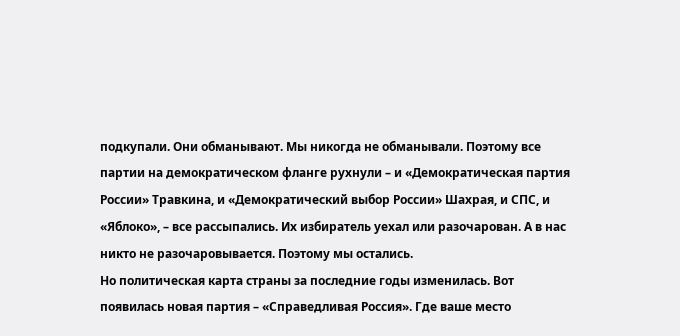подкупали. Они обманывают. Мы никогда не обманывали. Поэтому все партии на демократическом фланге рухнули – и «Демократическая партия России» Травкина, и «Демократический выбор России» Шахрая, и СПС, и «Яблоко», – все рассыпались. Их избиратель уехал или разочарован. А в нас никто не разочаровывается. Поэтому мы остались.
Но политическая карта страны за последние годы изменилась. Вот появилась новая партия – «Справедливая Россия». Где ваше место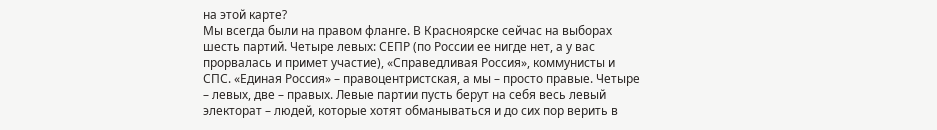на этой карте?
Мы всегда были на правом фланге. В Красноярске сейчас на выборах шесть партий. Четыре левых: СЕПР (по России ее нигде нет, а у вас прорвалась и примет участие), «Справедливая Россия», коммунисты и СПС. «Единая Россия» – правоцентристская, а мы – просто правые. Четыре – левых, две – правых. Левые партии пусть берут на себя весь левый электорат – людей, которые хотят обманываться и до сих пор верить в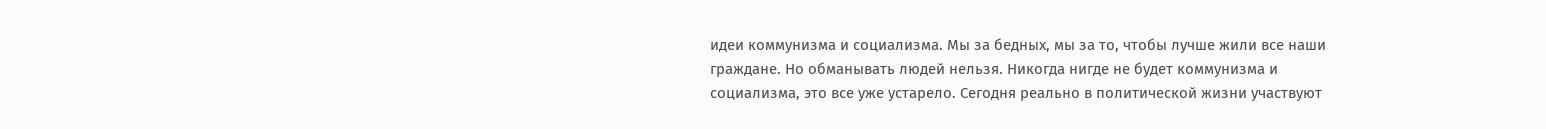идеи коммунизма и социализма. Мы за бедных, мы за то, чтобы лучше жили все наши граждане. Но обманывать людей нельзя. Никогда нигде не будет коммунизма и социализма, это все уже устарело. Сегодня реально в политической жизни участвуют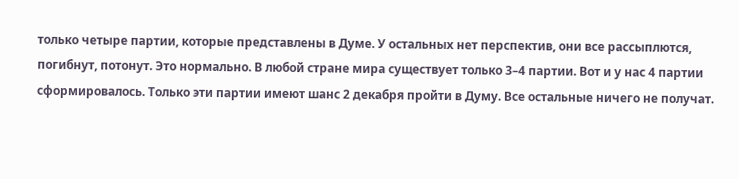только четыре партии, которые представлены в Думе. У остальных нет перспектив, они все рассыплются, погибнут, потонут. Это нормально. В любой стране мира существует только 3–4 партии. Вот и у нас 4 партии сформировалось. Только эти партии имеют шанс 2 декабря пройти в Думу. Все остальные ничего не получат.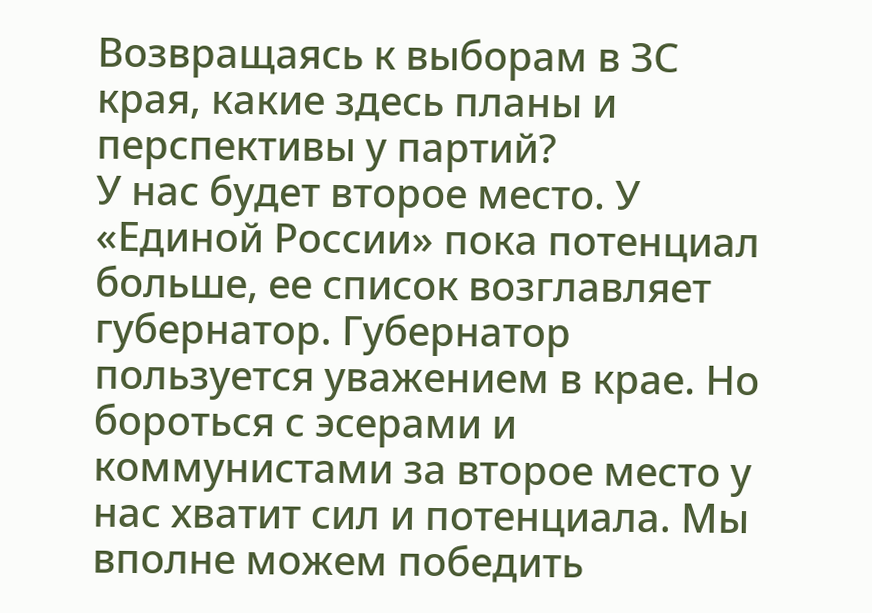Возвращаясь к выборам в ЗС края, какие здесь планы и перспективы у партий?
У нас будет второе место. У «Единой России» пока потенциал больше, ее список возглавляет губернатор. Губернатор пользуется уважением в крае. Но бороться с эсерами и коммунистами за второе место у нас хватит сил и потенциала. Мы вполне можем победить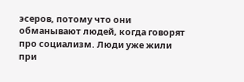эсеров, потому что они обманывают людей, когда говорят про социализм. Люди уже жили при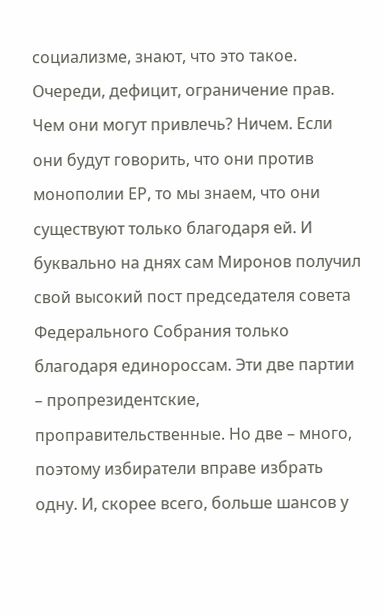социализме, знают, что это такое. Очереди, дефицит, ограничение прав. Чем они могут привлечь? Ничем. Если они будут говорить, что они против монополии ЕР, то мы знаем, что они существуют только благодаря ей. И буквально на днях сам Миронов получил свой высокий пост председателя совета Федерального Собрания только благодаря единороссам. Эти две партии – пропрезидентские, проправительственные. Но две – много, поэтому избиратели вправе избрать одну. И, скорее всего, больше шансов у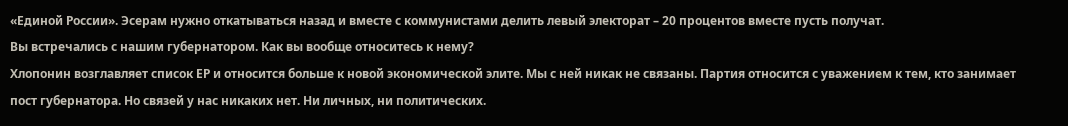«Единой России». Эсерам нужно откатываться назад и вместе с коммунистами делить левый электорат – 20 процентов вместе пусть получат.
Вы встречались с нашим губернатором. Как вы вообще относитесь к нему?
Хлопонин возглавляет список ЕР и относится больше к новой экономической элите. Мы с ней никак не связаны. Партия относится с уважением к тем, кто занимает пост губернатора. Но связей у нас никаких нет. Ни личных, ни политических.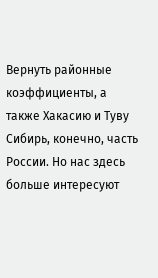Вернуть районные коэффициенты, а также Хакасию и Туву
Сибирь, конечно, часть России. Но нас здесь больше интересуют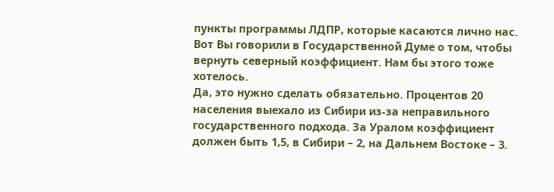пункты программы ЛДПР, которые касаются лично нас. Вот Вы говорили в Государственной Думе о том, чтобы вернуть северный коэффициент. Нам бы этого тоже хотелось.
Да, это нужно сделать обязательно. Процентов 20 населения выехало из Сибири из-за неправильного государственного подхода. За Уралом коэффициент должен быть 1,5, в Сибири – 2, на Дальнем Востоке – 3.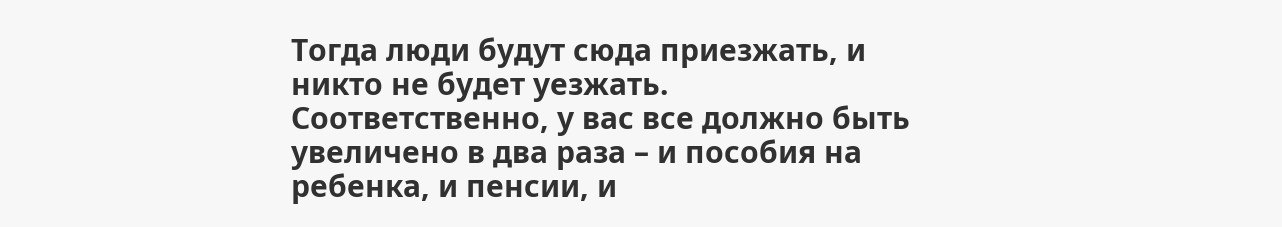Тогда люди будут сюда приезжать, и никто не будет уезжать. Соответственно, у вас все должно быть увеличено в два раза – и пособия на ребенка, и пенсии, и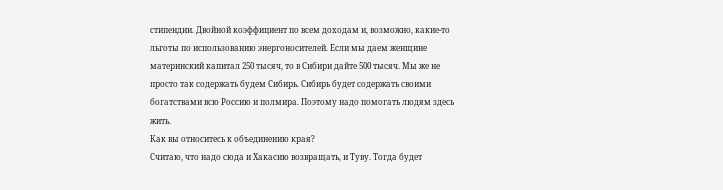стипендии. Двойной коэффициент по всем доходам и, возможно, какие-то льготы по использованию энергоносителей. Если мы даем женщине материнский капитал 250 тысяч, то в Сибири дайте 500 тысяч. Мы же не просто так содержать будем Сибирь. Сибирь будет содержать своими богатствами всю Россию и полмира. Поэтому надо помогать людям здесь жить.
Как вы относитесь к объединению края?
Считаю, что надо сюда и Хакасию возвращать, и Туву. Тогда будет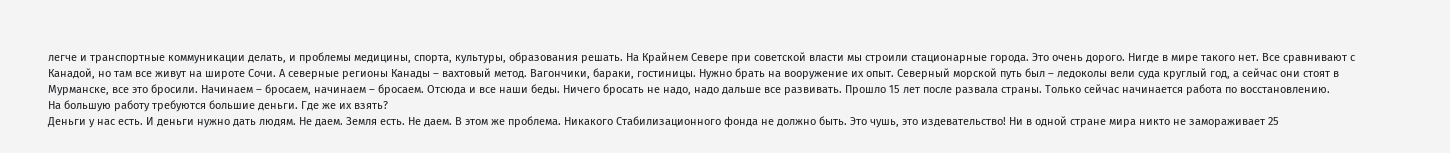легче и транспортные коммуникации делать, и проблемы медицины, спорта, культуры, образования решать. На Крайнем Севере при советской власти мы строили стационарные города. Это очень дорого. Нигде в мире такого нет. Все сравнивают с Канадой, но там все живут на широте Сочи. А северные регионы Канады – вахтовый метод. Вагончики, бараки, гостиницы. Нужно брать на вооружение их опыт. Северный морской путь был – ледоколы вели суда круглый год, а сейчас они стоят в Мурманске, все это бросили. Начинаем – бросаем, начинаем – бросаем. Отсюда и все наши беды. Ничего бросать не надо, надо дальше все развивать. Прошло 15 лет после развала страны. Только сейчас начинается работа по восстановлению.
На большую работу требуются большие деньги. Где же их взять?
Деньги у нас есть. И деньги нужно дать людям. Не даем. Земля есть. Не даем. В этом же проблема. Никакого Стабилизационного фонда не должно быть. Это чушь, это издевательство! Ни в одной стране мира никто не замораживает 25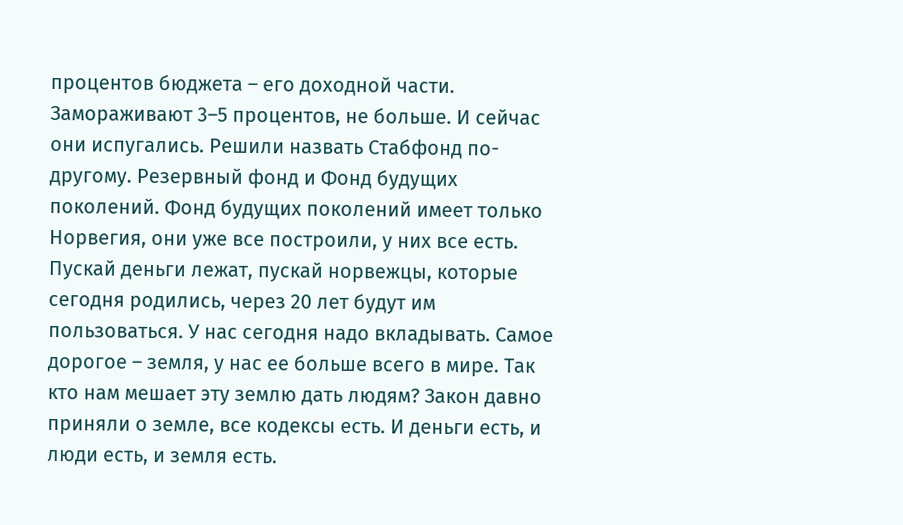процентов бюджета – его доходной части. Замораживают 3–5 процентов, не больше. И сейчас они испугались. Решили назвать Стабфонд по-другому. Резервный фонд и Фонд будущих поколений. Фонд будущих поколений имеет только Норвегия, они уже все построили, у них все есть. Пускай деньги лежат, пускай норвежцы, которые сегодня родились, через 20 лет будут им пользоваться. У нас сегодня надо вкладывать. Самое дорогое – земля, у нас ее больше всего в мире. Так кто нам мешает эту землю дать людям? Закон давно приняли о земле, все кодексы есть. И деньги есть, и люди есть, и земля есть.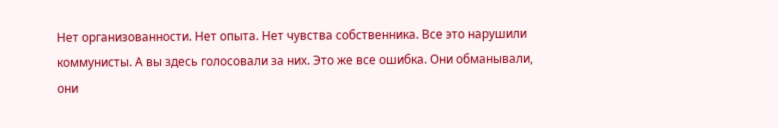Нет организованности. Нет опыта. Нет чувства собственника. Все это нарушили коммунисты. А вы здесь голосовали за них. Это же все ошибка. Они обманывали, они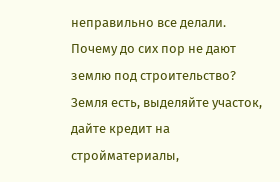неправильно все делали.
Почему до сих пор не дают землю под строительство? Земля есть, выделяйте участок, дайте кредит на стройматериалы,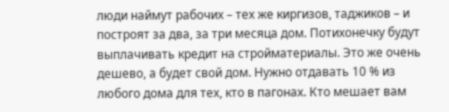люди наймут рабочих – тех же киргизов, таджиков – и построят за два, за три месяца дом. Потихонечку будут выплачивать кредит на стройматериалы. Это же очень дешево, а будет свой дом. Нужно отдавать 10 % из любого дома для тех, кто в пагонах. Кто мешает вам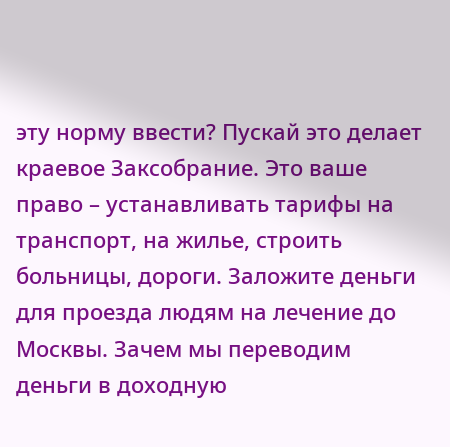эту норму ввести? Пускай это делает краевое Заксобрание. Это ваше право – устанавливать тарифы на транспорт, на жилье, строить больницы, дороги. Заложите деньги для проезда людям на лечение до Москвы. Зачем мы переводим деньги в доходную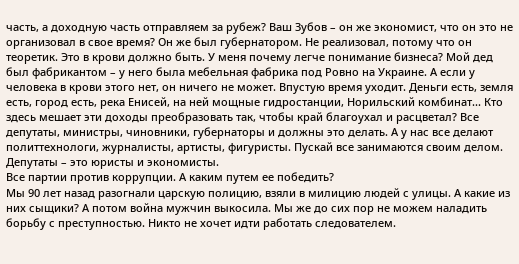часть, а доходную часть отправляем за рубеж? Ваш Зубов – он же экономист, что он это не организовал в свое время? Он же был губернатором. Не реализовал, потому что он теоретик. Это в крови должно быть. У меня почему легче понимание бизнеса? Мой дед был фабрикантом – у него была мебельная фабрика под Ровно на Украине. А если у человека в крови этого нет, он ничего не может. Впустую время уходит. Деньги есть, земля есть, город есть, река Енисей, на ней мощные гидростанции, Норильский комбинат... Кто здесь мешает эти доходы преобразовать так, чтобы край благоухал и расцветал? Все депутаты, министры, чиновники, губернаторы и должны это делать. А у нас все делают политтехнологи, журналисты, артисты, фигуристы. Пускай все занимаются своим делом. Депутаты – это юристы и экономисты.
Все партии против коррупции. А каким путем ее победить?
Мы 90 лет назад разогнали царскую полицию, взяли в милицию людей с улицы. А какие из них сыщики? А потом война мужчин выкосила. Мы же до сих пор не можем наладить борьбу с преступностью. Никто не хочет идти работать следователем.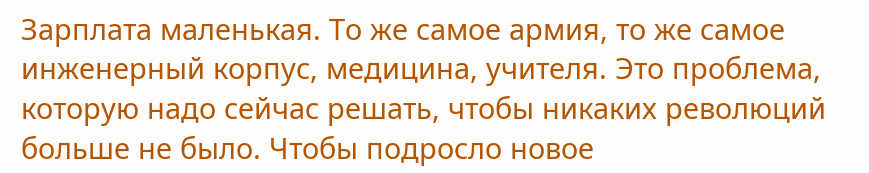Зарплата маленькая. То же самое армия, то же самое инженерный корпус, медицина, учителя. Это проблема, которую надо сейчас решать, чтобы никаких революций больше не было. Чтобы подросло новое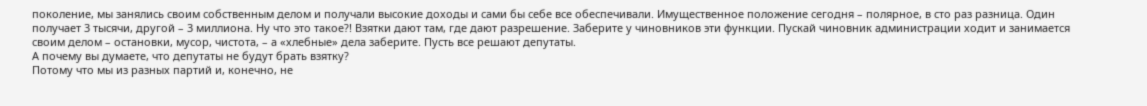поколение, мы занялись своим собственным делом и получали высокие доходы и сами бы себе все обеспечивали. Имущественное положение сегодня – полярное, в сто раз разница. Один получает 3 тысячи, другой – 3 миллиона. Ну что это такое?! Взятки дают там, где дают разрешение. Заберите у чиновников эти функции. Пускай чиновник администрации ходит и занимается своим делом – остановки, мусор, чистота, – а «хлебные» дела заберите. Пусть все решают депутаты.
А почему вы думаете, что депутаты не будут брать взятку?
Потому что мы из разных партий и, конечно, не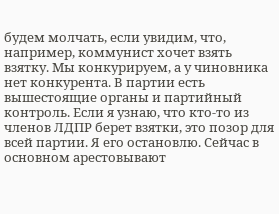будем молчать, если увидим, что, например, коммунист хочет взять взятку. Мы конкурируем, а у чиновника нет конкурента. В партии есть вышестоящие органы и партийный контроль. Если я узнаю, что кто-то из членов ЛДПР берет взятки, это позор для всей партии. Я его остановлю. Сейчас в основном арестовывают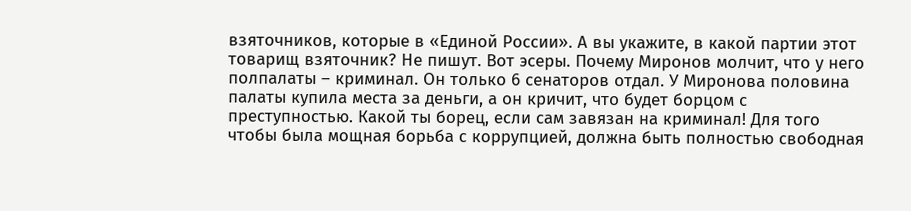взяточников, которые в «Единой России». А вы укажите, в какой партии этот товарищ взяточник? Не пишут. Вот эсеры. Почему Миронов молчит, что у него полпалаты – криминал. Он только 6 сенаторов отдал. У Миронова половина палаты купила места за деньги, а он кричит, что будет борцом с преступностью. Какой ты борец, если сам завязан на криминал! Для того чтобы была мощная борьба с коррупцией, должна быть полностью свободная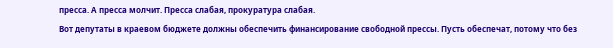пресса. А пресса молчит. Пресса слабая, прокуратура слабая.
Вот депутаты в краевом бюджете должны обеспечить финансирование свободной прессы. Пусть обеспечат, потому что без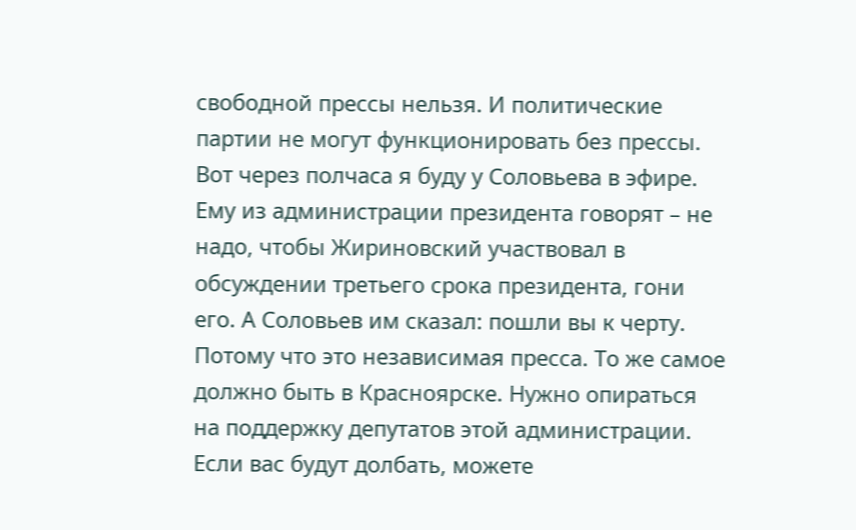свободной прессы нельзя. И политические партии не могут функционировать без прессы. Вот через полчаса я буду у Соловьева в эфире. Ему из администрации президента говорят – не надо, чтобы Жириновский участвовал в обсуждении третьего срока президента, гони его. А Соловьев им сказал: пошли вы к черту. Потому что это независимая пресса. То же самое должно быть в Красноярске. Нужно опираться на поддержку депутатов этой администрации. Если вас будут долбать, можете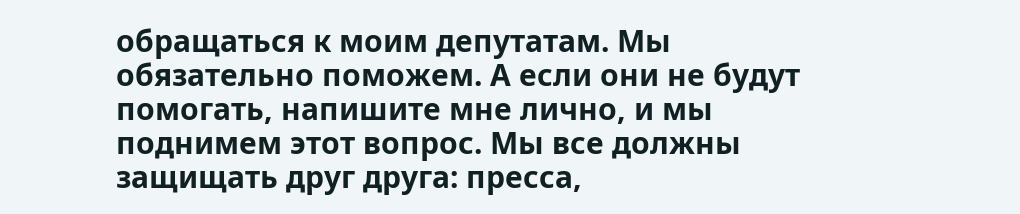обращаться к моим депутатам. Мы обязательно поможем. А если они не будут помогать, напишите мне лично, и мы поднимем этот вопрос. Мы все должны защищать друг друга: пресса,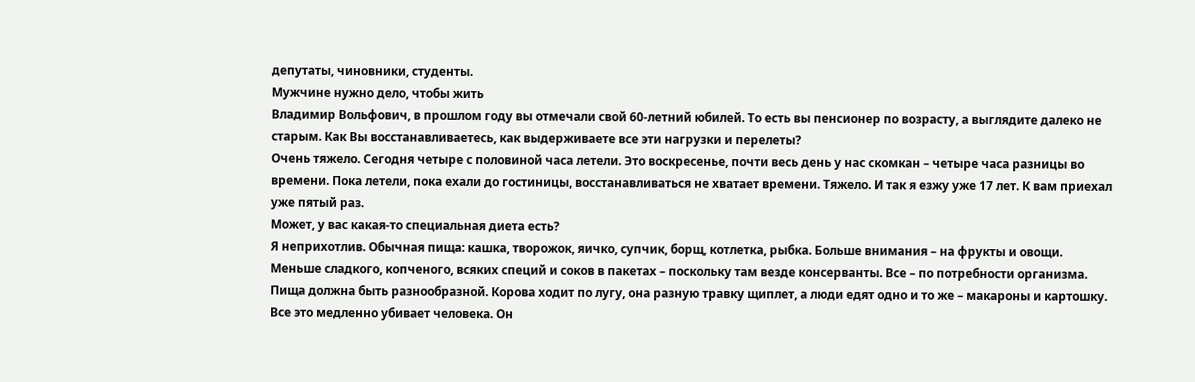депутаты, чиновники, студенты.
Мужчине нужно дело, чтобы жить
Владимир Вольфович, в прошлом году вы отмечали свой 60-летний юбилей. То есть вы пенсионер по возрасту, а выглядите далеко не старым. Как Вы восстанавливаетесь, как выдерживаете все эти нагрузки и перелеты?
Очень тяжело. Сегодня четыре с половиной часа летели. Это воскресенье, почти весь день у нас скомкан – четыре часа разницы во времени. Пока летели, пока ехали до гостиницы, восстанавливаться не хватает времени. Тяжело. И так я езжу уже 17 лет. К вам приехал уже пятый раз.
Может, у вас какая-то специальная диета есть?
Я неприхотлив. Обычная пища: кашка, творожок, яичко, супчик, борщ, котлетка, рыбка. Больше внимания – на фрукты и овощи. Меньше сладкого, копченого, всяких специй и соков в пакетах – поскольку там везде консерванты. Все – по потребности организма. Пища должна быть разнообразной. Корова ходит по лугу, она разную травку щиплет, а люди едят одно и то же – макароны и картошку. Все это медленно убивает человека. Он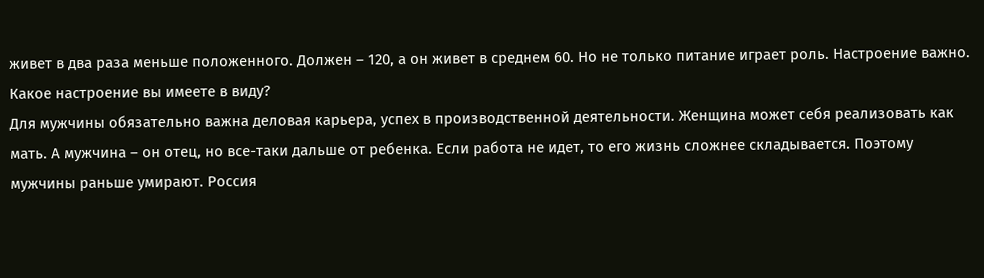живет в два раза меньше положенного. Должен – 120, а он живет в среднем 60. Но не только питание играет роль. Настроение важно.
Какое настроение вы имеете в виду?
Для мужчины обязательно важна деловая карьера, успех в производственной деятельности. Женщина может себя реализовать как мать. А мужчина – он отец, но все-таки дальше от ребенка. Если работа не идет, то его жизнь сложнее складывается. Поэтому мужчины раньше умирают. Россия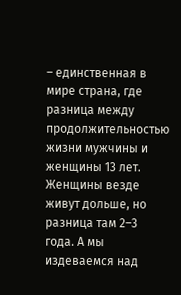– единственная в мире страна, где разница между продолжительностью жизни мужчины и женщины 13 лет. Женщины везде живут дольше, но разница там 2–3 года. А мы издеваемся над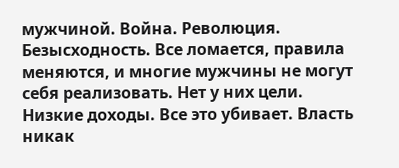мужчиной. Война. Революция. Безысходность. Все ломается, правила меняются, и многие мужчины не могут себя реализовать. Нет у них цели. Низкие доходы. Все это убивает. Власть никак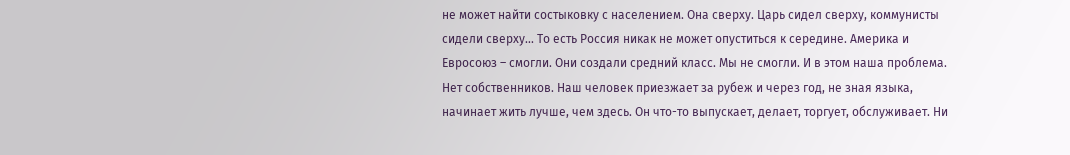не может найти состыковку с населением. Она сверху. Царь сидел сверху, коммунисты сидели сверху... То есть Россия никак не может опуститься к середине. Америка и Евросоюз – смогли. Они создали средний класс. Мы не смогли. И в этом наша проблема. Нет собственников. Наш человек приезжает за рубеж и через год, не зная языка, начинает жить лучше, чем здесь. Он что-то выпускает, делает, торгует, обслуживает. Ни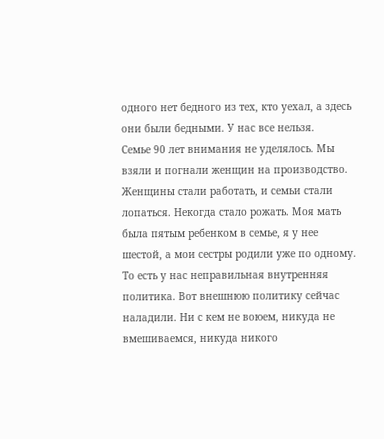одного нет бедного из тех, кто уехал, а здесь они были бедными. У нас все нельзя.
Семье 90 лет внимания не уделялось. Мы взяли и погнали женщин на производство. Женщины стали работать, и семьи стали лопаться. Некогда стало рожать. Моя мать была пятым ребенком в семье, я у нее шестой, а мои сестры родили уже по одному. То есть у нас неправильная внутренняя политика. Вот внешнюю политику сейчас наладили. Ни с кем не воюем, никуда не вмешиваемся, никуда никого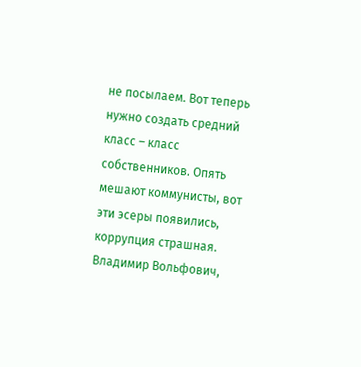не посылаем. Вот теперь нужно создать средний класс – класс собственников. Опять мешают коммунисты, вот эти эсеры появились, коррупция страшная.
Владимир Вольфович,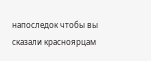напоследок чтобы вы сказали красноярцам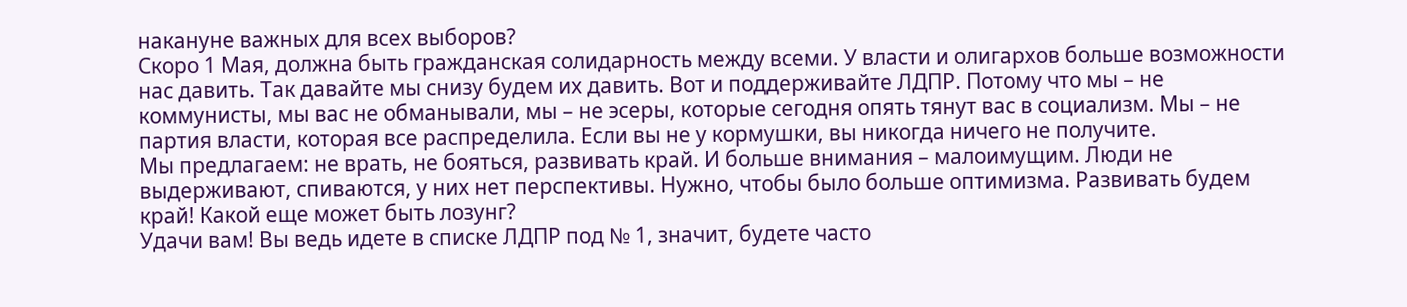накануне важных для всех выборов?
Скоро 1 Мая, должна быть гражданская солидарность между всеми. У власти и олигархов больше возможности нас давить. Так давайте мы снизу будем их давить. Вот и поддерживайте ЛДПР. Потому что мы – не коммунисты, мы вас не обманывали, мы – не эсеры, которые сегодня опять тянут вас в социализм. Мы – не партия власти, которая все распределила. Если вы не у кормушки, вы никогда ничего не получите.
Мы предлагаем: не врать, не бояться, развивать край. И больше внимания – малоимущим. Люди не выдерживают, спиваются, у них нет перспективы. Нужно, чтобы было больше оптимизма. Развивать будем край! Какой еще может быть лозунг?
Удачи вам! Вы ведь идете в списке ЛДПР под № 1, значит, будете часто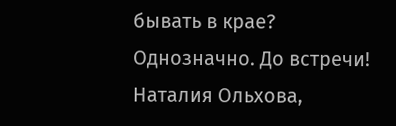бывать в крае?
Однозначно. До встречи!
Наталия Ольхова,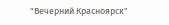"Вечерний Красноярск"